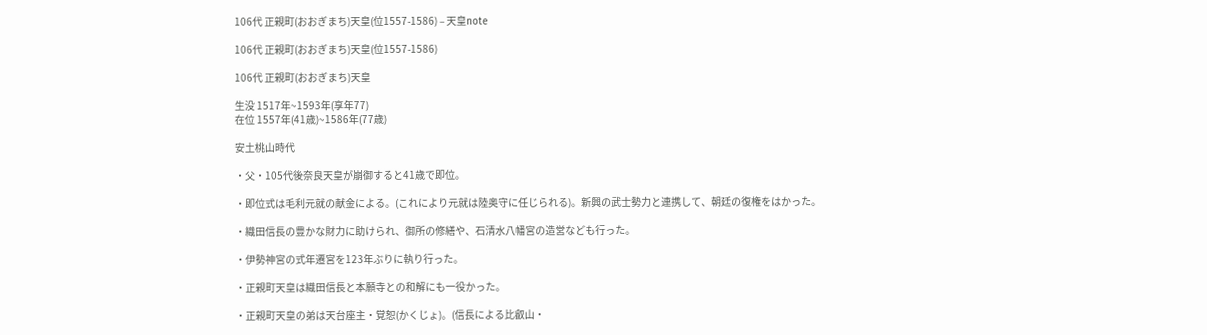106代 正親町(おおぎまち)天皇(位1557-1586) – 天皇note

106代 正親町(おおぎまち)天皇(位1557-1586)

106代 正親町(おおぎまち)天皇

生没 1517年~1593年(享年77)
在位 1557年(41歳)~1586年(77歳)

安土桃山時代

・父・105代後奈良天皇が崩御すると41歳で即位。

・即位式は毛利元就の献金による。(これにより元就は陸奥守に任じられる)。新興の武士勢力と連携して、朝廷の復権をはかった。

・織田信長の豊かな財力に助けられ、御所の修繕や、石清水八幡宮の造営なども行った。

・伊勢神宮の式年遷宮を123年ぶりに執り行った。

・正親町天皇は織田信長と本願寺との和解にも一役かった。

・正親町天皇の弟は天台座主・覚恕(かくじょ)。(信長による比叡山・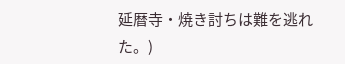延暦寺・焼き討ちは難を逃れた。)